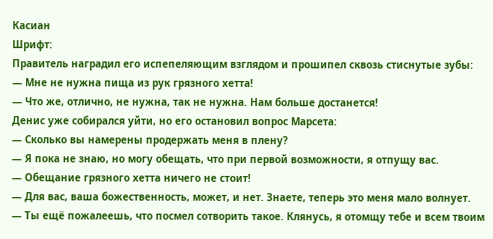Касиан
Шрифт:
Правитель наградил его испепеляющим взглядом и прошипел сквозь стиснутые зубы:
— Мне не нужна пища из рук грязного хетта!
— Что же, отлично, не нужна, так не нужна. Нам больше достанется!
Денис уже собирался уйти, но его остановил вопрос Марсета:
— Сколько вы намерены продержать меня в плену?
— Я пока не знаю, но могу обещать, что при первой возможности, я отпущу вас.
— Обещание грязного хетта ничего не стоит!
— Для вас, ваша божественность, может, и нет. Знаете, теперь это меня мало волнует.
— Ты ещё пожалеешь, что посмел сотворить такое. Клянусь, я отомщу тебе и всем твоим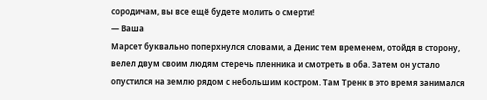сородичам, вы все ещё будете молить о смерти!
— Ваша
Марсет буквально поперхнулся словами, а Денис тем временем, отойдя в сторону, велел двум своим людям стеречь пленника и смотреть в оба. Затем он устало опустился на землю рядом с небольшим костром. Там Тренк в это время занимался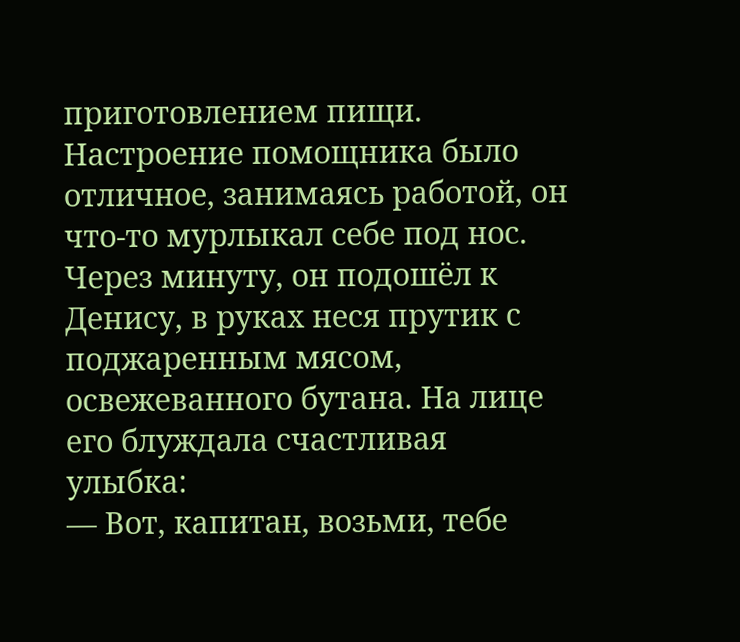приготовлением пищи. Настроение помощника было отличное, занимаясь работой, он что-то мурлыкал себе под нос. Через минуту, он подошёл к Денису, в руках неся прутик с поджаренным мясом, освежеванного бутана. На лице его блуждала счастливая улыбка:
— Вот, капитан, возьми, тебе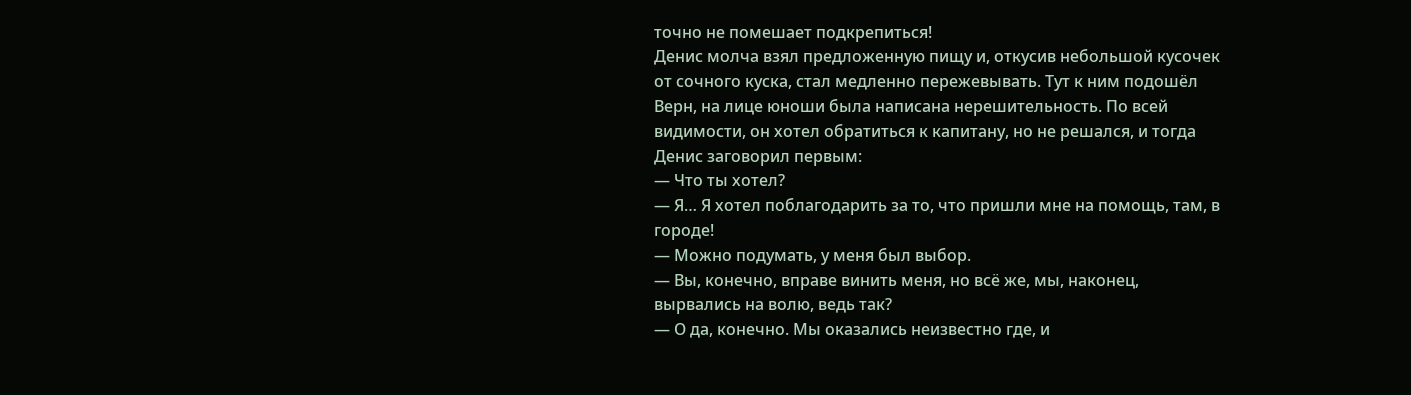точно не помешает подкрепиться!
Денис молча взял предложенную пищу и, откусив небольшой кусочек от сочного куска, стал медленно пережевывать. Тут к ним подошёл Верн, на лице юноши была написана нерешительность. По всей видимости, он хотел обратиться к капитану, но не решался, и тогда Денис заговорил первым:
— Что ты хотел?
— Я… Я хотел поблагодарить за то, что пришли мне на помощь, там, в городе!
— Можно подумать, у меня был выбор.
— Вы, конечно, вправе винить меня, но всё же, мы, наконец, вырвались на волю, ведь так?
— О да, конечно. Мы оказались неизвестно где, и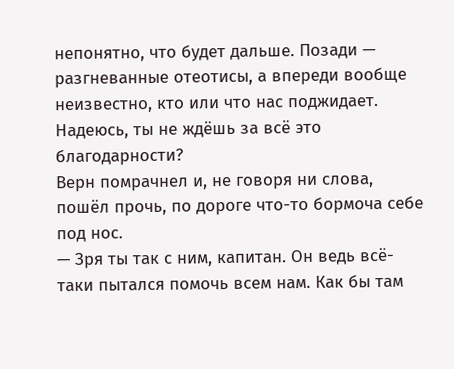непонятно, что будет дальше. Позади — разгневанные отеотисы, а впереди вообще неизвестно, кто или что нас поджидает. Надеюсь, ты не ждёшь за всё это благодарности?
Верн помрачнел и, не говоря ни слова, пошёл прочь, по дороге что-то бормоча себе под нос.
— Зря ты так с ним, капитан. Он ведь всё-таки пытался помочь всем нам. Как бы там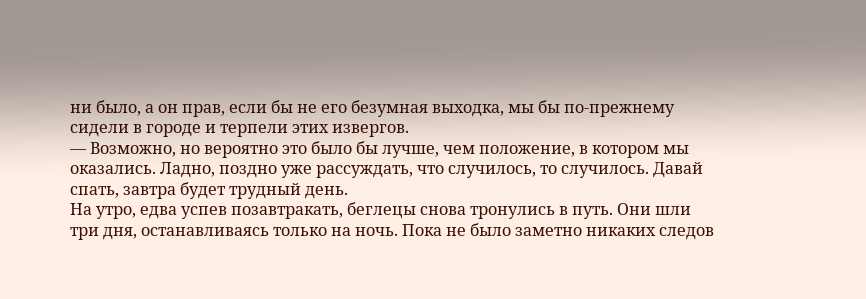ни было, а он прав, если бы не его безумная выходка, мы бы по-прежнему сидели в городе и терпели этих извергов.
— Возможно, но вероятно это было бы лучше, чем положение, в котором мы оказались. Ладно, поздно уже рассуждать, что случилось, то случилось. Давай спать, завтра будет трудный день.
На утро, едва успев позавтракать, беглецы снова тронулись в путь. Они шли три дня, останавливаясь только на ночь. Пока не было заметно никаких следов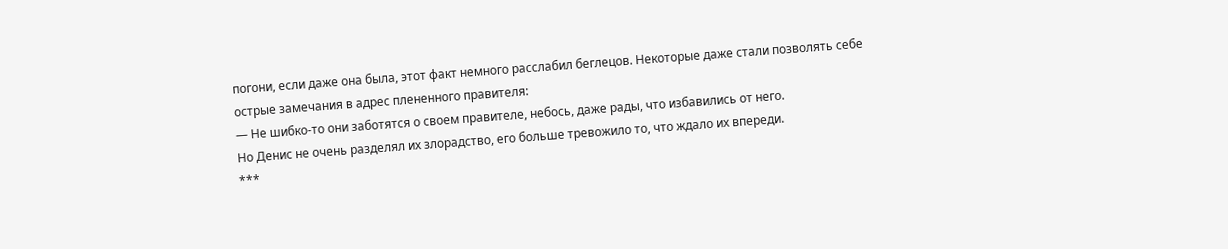погони, если даже она была, этот факт немного расслабил беглецов. Некоторые даже стали позволять себе острые замечания в адрес плененного правителя:
— Не шибко-то они заботятся о своем правителе, небось, даже рады, что избавились от него.
Но Денис не очень разделял их злорадство, его больше тревожило то, что ждало их впереди.
***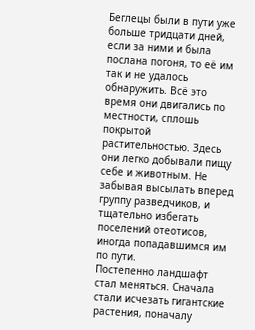Беглецы были в пути уже больше тридцати дней, если за ними и была послана погоня, то её им так и не удалось обнаружить. Всё это время они двигались по местности, сплошь покрытой растительностью. Здесь они легко добывали пищу себе и животным. Не забывая высылать вперед группу разведчиков, и тщательно избегать поселений отеотисов, иногда попадавшимся им по пути.
Постепенно ландшафт стал меняться. Сначала стали исчезать гигантские растения, поначалу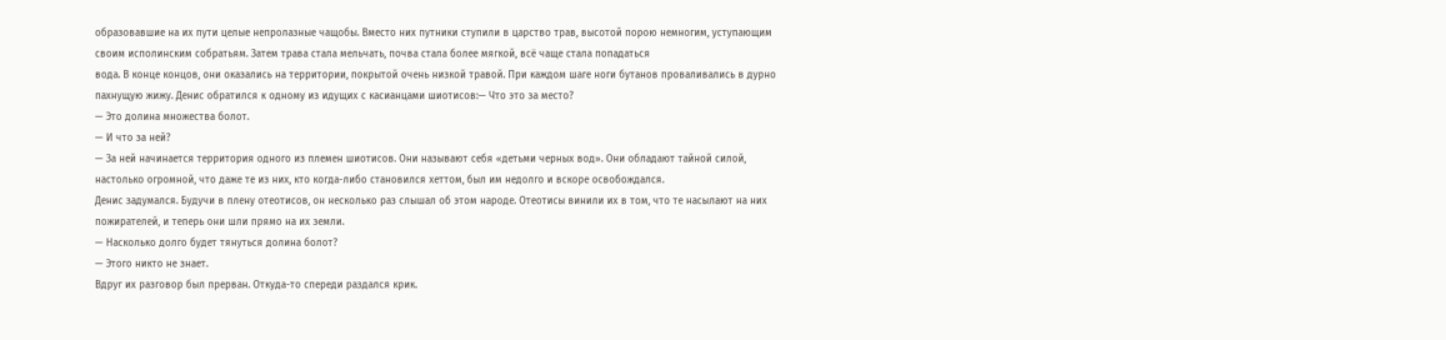образовавшие на их пути целые непролазные чащобы. Вместо них путники ступили в царство трав, высотой порою немногим, уступающим своим исполинским собратьям. Затем трава стала мельчать, почва стала более мягкой, всё чаще стала попадаться
вода. В конце концов, они оказались на территории, покрытой очень низкой травой. При каждом шаге ноги бутанов проваливались в дурно пахнущую жижу. Денис обратился к одному из идущих с касианцами шиотисов:— Что это за место?
— Это долина множества болот.
— И что за ней?
— За ней начинается территория одного из племен шиотисов. Они называют себя «детьми черных вод». Они обладают тайной силой, настолько огромной, что даже те из них, кто когда-либо становился хеттом, был им недолго и вскоре освобождался.
Денис задумался. Будучи в плену отеотисов, он несколько раз слышал об этом народе. Отеотисы винили их в том, что те насылают на них пожирателей, и теперь они шли прямо на их земли.
— Насколько долго будет тянуться долина болот?
— Этого никто не знает.
Вдруг их разговор был прерван. Откуда-то спереди раздался крик.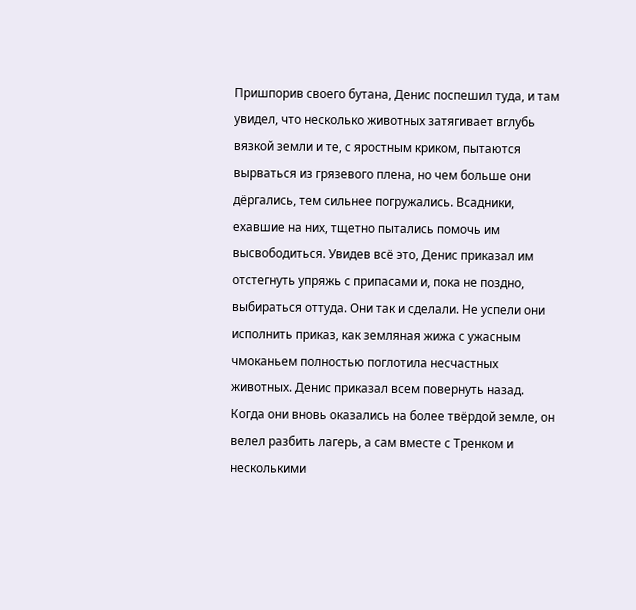Пришпорив своего бутана, Денис поспешил туда, и там увидел, что несколько животных затягивает вглубь вязкой земли и те, с яростным криком, пытаются вырваться из грязевого плена, но чем больше они дёргались, тем сильнее погружались. Всадники, ехавшие на них, тщетно пытались помочь им высвободиться. Увидев всё это, Денис приказал им отстегнуть упряжь с припасами и, пока не поздно, выбираться оттуда. Они так и сделали. Не успели они исполнить приказ, как земляная жижа с ужасным чмоканьем полностью поглотила несчастных животных. Денис приказал всем повернуть назад. Когда они вновь оказались на более твёрдой земле, он велел разбить лагерь, а сам вместе с Тренком и несколькими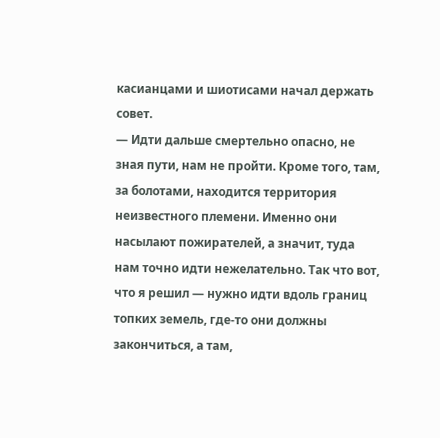касианцами и шиотисами начал держать совет.
— Идти дальше смертельно опасно, не зная пути, нам не пройти. Кроме того, там, за болотами, находится территория неизвестного племени. Именно они насылают пожирателей, а значит, туда нам точно идти нежелательно. Так что вот, что я решил — нужно идти вдоль границ топких земель, где-то они должны закончиться, а там,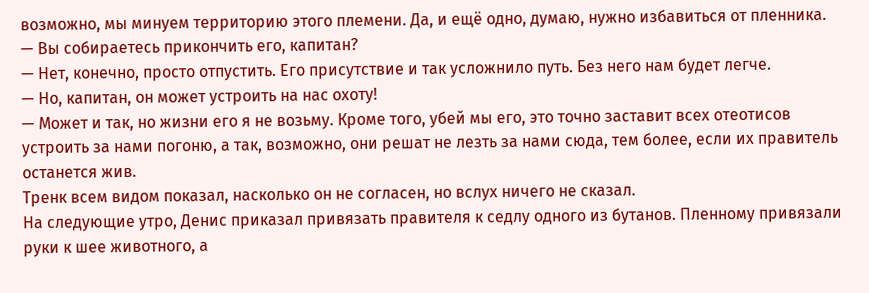возможно, мы минуем территорию этого племени. Да, и ещё одно, думаю, нужно избавиться от пленника.
— Вы собираетесь прикончить его, капитан?
— Нет, конечно, просто отпустить. Его присутствие и так усложнило путь. Без него нам будет легче.
— Но, капитан, он может устроить на нас охоту!
— Может и так, но жизни его я не возьму. Кроме того, убей мы его, это точно заставит всех отеотисов устроить за нами погоню, а так, возможно, они решат не лезть за нами сюда, тем более, если их правитель останется жив.
Тренк всем видом показал, насколько он не согласен, но вслух ничего не сказал.
На следующие утро, Денис приказал привязать правителя к седлу одного из бутанов. Пленному привязали руки к шее животного, а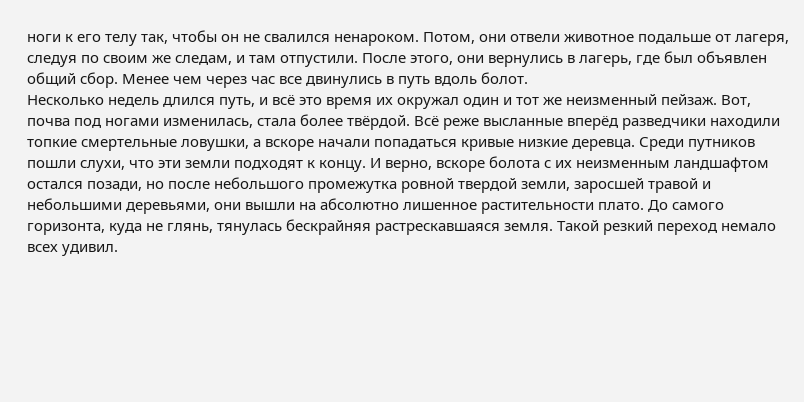ноги к его телу так, чтобы он не свалился ненароком. Потом, они отвели животное подальше от лагеря, следуя по своим же следам, и там отпустили. После этого, они вернулись в лагерь, где был объявлен общий сбор. Менее чем через час все двинулись в путь вдоль болот.
Несколько недель длился путь, и всё это время их окружал один и тот же неизменный пейзаж. Вот, почва под ногами изменилась, стала более твёрдой. Всё реже высланные вперёд разведчики находили топкие смертельные ловушки, а вскоре начали попадаться кривые низкие деревца. Среди путников пошли слухи, что эти земли подходят к концу. И верно, вскоре болота с их неизменным ландшафтом остался позади, но после небольшого промежутка ровной твердой земли, заросшей травой и небольшими деревьями, они вышли на абсолютно лишенное растительности плато. До самого горизонта, куда не глянь, тянулась бескрайняя растрескавшаяся земля. Такой резкий переход немало всех удивил.